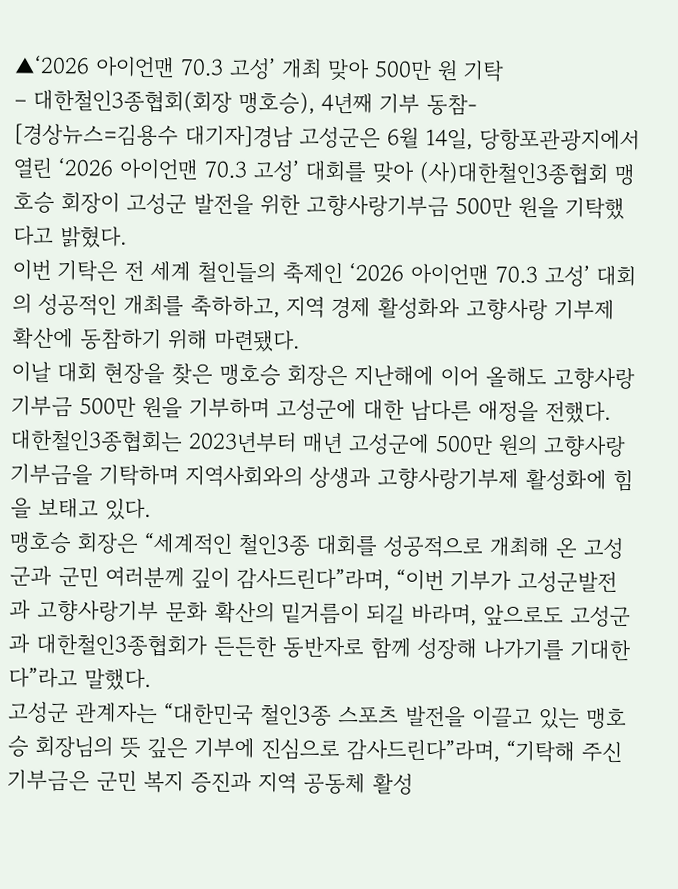▲‘2026 아이언맨 70.3 고성’ 개최 맞아 500만 원 기탁
– 대한철인3종협회(회장 맹호승), 4년째 기부 동참-
[경상뉴스=김용수 대기자]경남 고성군은 6월 14일, 당항포관광지에서 열린 ‘2026 아이언맨 70.3 고성’ 대회를 맞아 (사)대한철인3종협회 맹호승 회장이 고성군 발전을 위한 고향사랑기부금 500만 원을 기탁했다고 밝혔다.
이번 기탁은 전 세계 철인들의 축제인 ‘2026 아이언맨 70.3 고성’ 대회의 성공적인 개최를 축하하고, 지역 경제 활성화와 고향사랑 기부제 확산에 동참하기 위해 마련됐다.
이날 대회 현장을 찾은 맹호승 회장은 지난해에 이어 올해도 고향사랑기부금 500만 원을 기부하며 고성군에 대한 남다른 애정을 전했다.
대한철인3종협회는 2023년부터 매년 고성군에 500만 원의 고향사랑기부금을 기탁하며 지역사회와의 상생과 고향사랑기부제 활성화에 힘을 보태고 있다.
맹호승 회장은 “세계적인 철인3종 대회를 성공적으로 개최해 온 고성군과 군민 여러분께 깊이 감사드린다”라며, “이번 기부가 고성군발전과 고향사랑기부 문화 확산의 밑거름이 되길 바라며, 앞으로도 고성군과 대한철인3종협회가 든든한 동반자로 함께 성장해 나가기를 기대한다”라고 말했다.
고성군 관계자는 “대한민국 철인3종 스포츠 발전을 이끌고 있는 맹호승 회장님의 뜻 깊은 기부에 진심으로 감사드린다”라며, “기탁해 주신 기부금은 군민 복지 증진과 지역 공동체 활성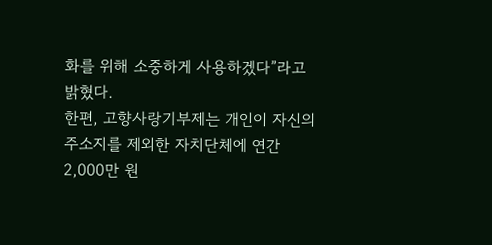화를 위해 소중하게 사용하겠다”라고 밝혔다.
한편, 고향사랑기부제는 개인이 자신의 주소지를 제외한 자치단체에 연간 2,000만 원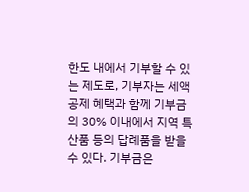한도 내에서 기부할 수 있는 제도로, 기부자는 세액공제 혜택과 함께 기부금의 30% 이내에서 지역 특산품 등의 답례품을 받을 수 있다. 기부금은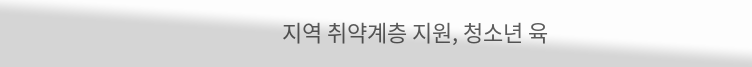지역 취약계층 지원, 청소년 육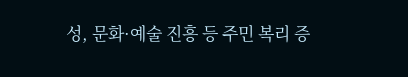성, 문화·예술 진흥 등 주민 복리 증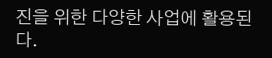진을 위한 다양한 사업에 활용된다.